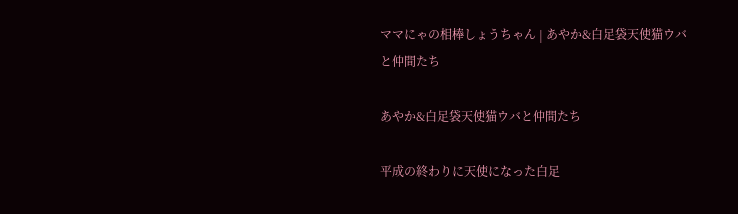ママにゃの相棒しょうちゃん | あやか&白足袋天使猫ウバと仲間たち

あやか&白足袋天使猫ウバと仲間たち

平成の終わりに天使になった白足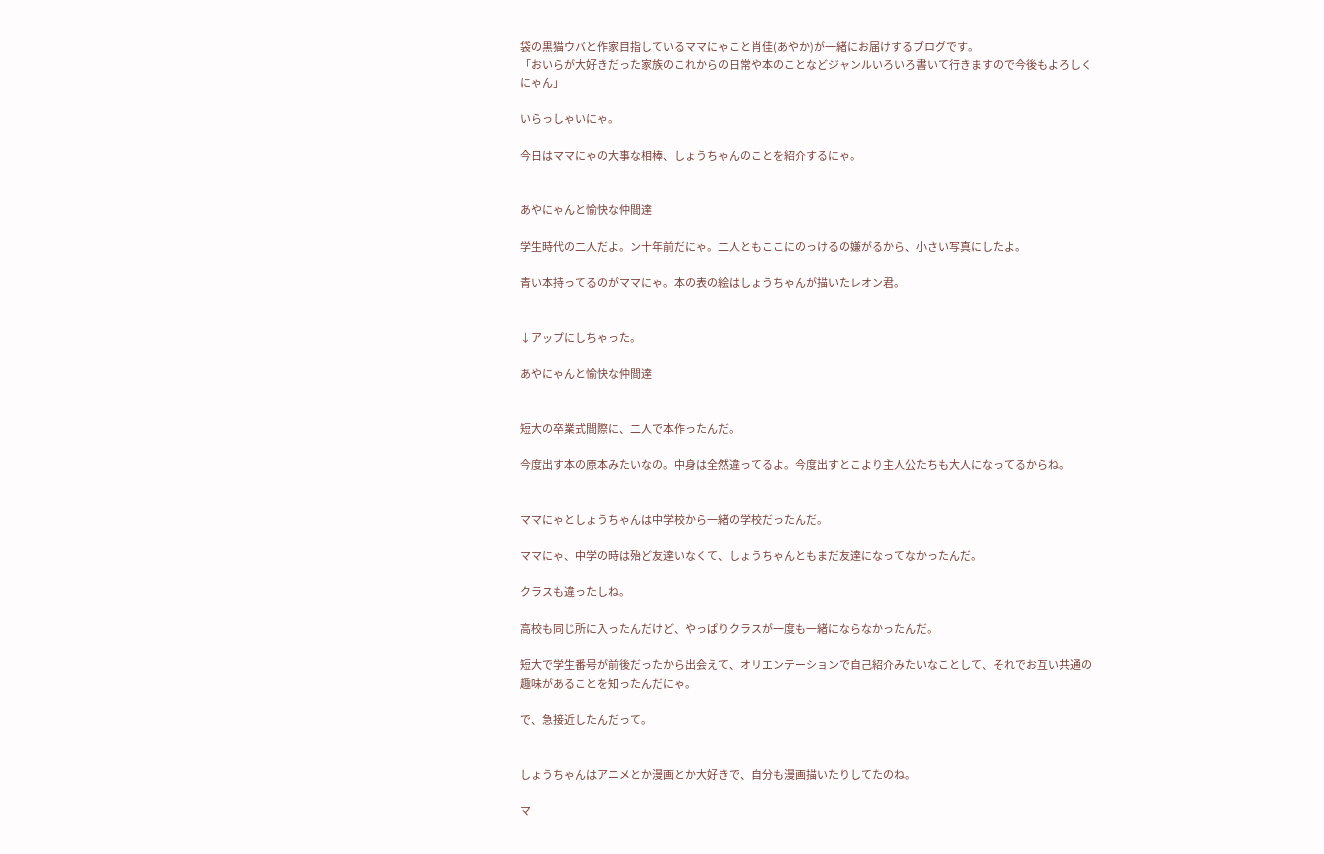袋の黒猫ウバと作家目指しているママにゃこと肖佳(あやか)が一緒にお届けするブログです。
「おいらが大好きだった家族のこれからの日常や本のことなどジャンルいろいろ書いて行きますので今後もよろしくにゃん」

いらっしゃいにゃ。

今日はママにゃの大事な相棒、しょうちゃんのことを紹介するにゃ。


あやにゃんと愉快な仲間達

学生時代の二人だよ。ン十年前だにゃ。二人ともここにのっけるの嫌がるから、小さい写真にしたよ。

青い本持ってるのがママにゃ。本の表の絵はしょうちゃんが描いたレオン君。


↓アップにしちゃった。

あやにゃんと愉快な仲間達


短大の卒業式間際に、二人で本作ったんだ。

今度出す本の原本みたいなの。中身は全然違ってるよ。今度出すとこより主人公たちも大人になってるからね。


ママにゃとしょうちゃんは中学校から一緒の学校だったんだ。

ママにゃ、中学の時は殆ど友達いなくて、しょうちゃんともまだ友達になってなかったんだ。

クラスも違ったしね。

高校も同じ所に入ったんだけど、やっぱりクラスが一度も一緒にならなかったんだ。

短大で学生番号が前後だったから出会えて、オリエンテーションで自己紹介みたいなことして、それでお互い共通の趣味があることを知ったんだにゃ。

で、急接近したんだって。


しょうちゃんはアニメとか漫画とか大好きで、自分も漫画描いたりしてたのね。

マ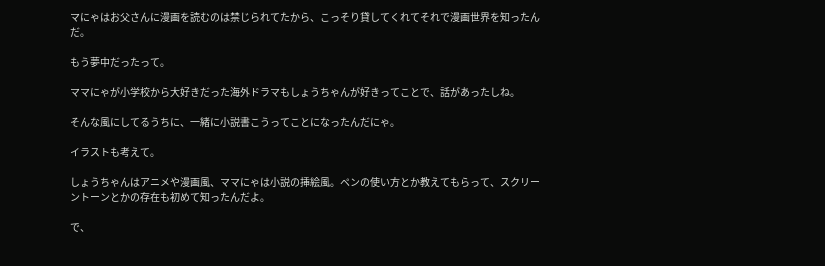マにゃはお父さんに漫画を読むのは禁じられてたから、こっそり貸してくれてそれで漫画世界を知ったんだ。

もう夢中だったって。

ママにゃが小学校から大好きだった海外ドラマもしょうちゃんが好きってことで、話があったしね。

そんな風にしてるうちに、一緒に小説書こうってことになったんだにゃ。

イラストも考えて。

しょうちゃんはアニメや漫画風、ママにゃは小説の挿絵風。ペンの使い方とか教えてもらって、スクリーントーンとかの存在も初めて知ったんだよ。

で、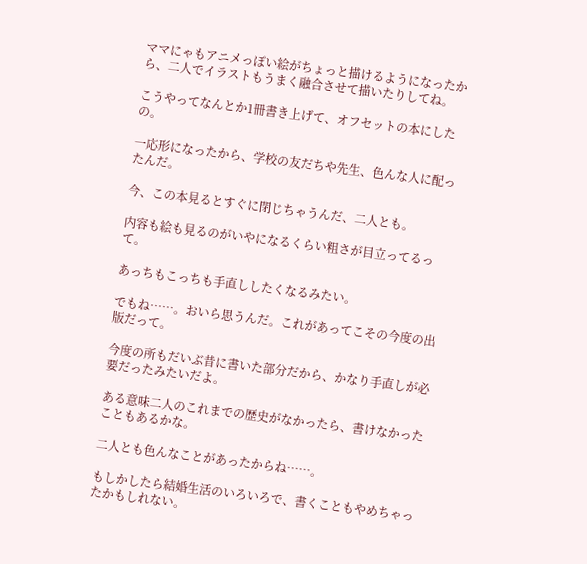ママにゃもアニメっぽい絵がちょっと描けるようになったから、二人でイラストもうまく融合させて描いたりしてね。

こうやってなんとか1冊書き上げて、オフセットの本にしたの。

一応形になったから、学校の友だちや先生、色んな人に配ったんだ。

今、この本見るとすぐに閉じちゃうんだ、二人とも。

内容も絵も見るのがいやになるくらい粗さが目立ってるって。

あっちもこっちも手直ししたくなるみたい。

でもね……。おいら思うんだ。これがあってこその今度の出版だって。

今度の所もだいぶ昔に書いた部分だから、かなり手直しが必要だったみたいだよ。

ある意味二人のこれまでの歴史がなかったら、書けなかったこともあるかな。

二人とも色んなことがあったからね……。

もしかしたら結婚生活のいろいろで、書くこともやめちゃったかもしれない。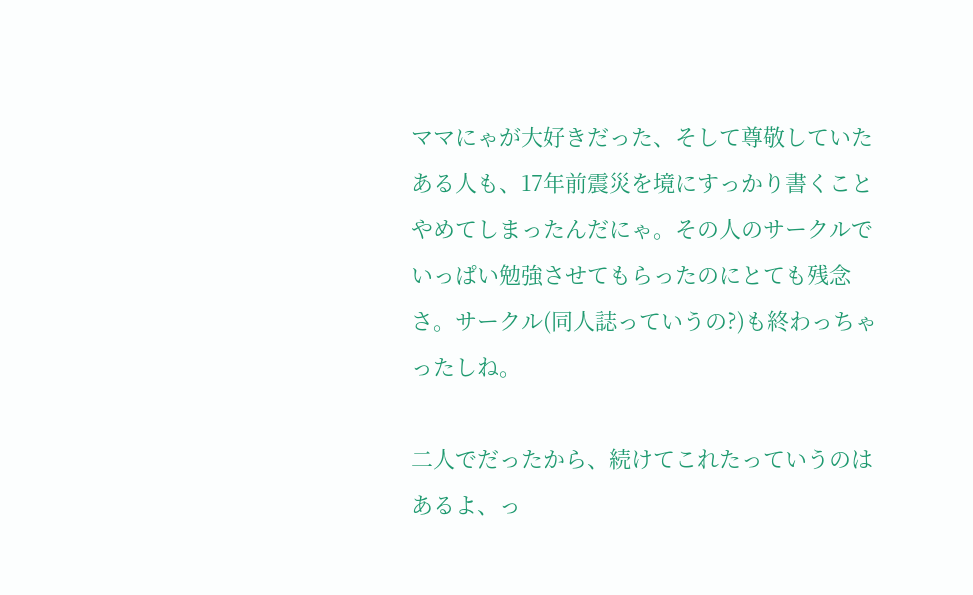ママにゃが大好きだった、そして尊敬していたある人も、17年前震災を境にすっかり書くことやめてしまったんだにゃ。その人のサークルでいっぱい勉強させてもらったのにとても残念さ。サークル(同人誌っていうの?)も終わっちゃったしね。

二人でだったから、続けてこれたっていうのはあるよ、っ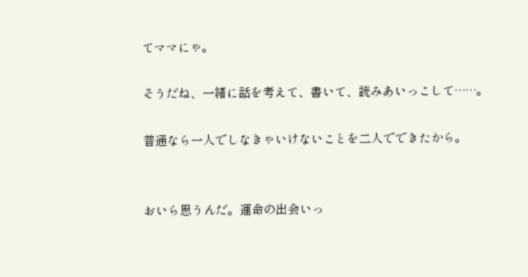てママにゃ。

そうだね、一緒に話を考えて、書いて、読みあいっこして……。

普通なら一人でしなきゃいけないことを二人でできたから。


おいら思うんだ。運命の出会いっ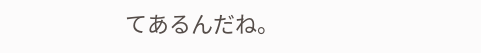てあるんだね。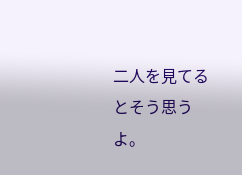二人を見てるとそう思うよ。